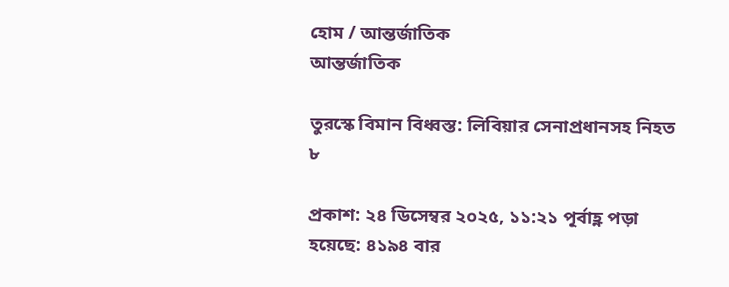হোম / আন্তর্জাতিক
আন্তর্জাতিক

তুরস্কে বিমান বিধ্বস্ত: লিবিয়ার সেনাপ্রধানসহ নিহত ৮

প্রকাশ: ২৪ ডিসেম্বর ২০২৫, ১১:২১ পূর্বাহ্ণ পড়া হয়েছে: ৪১৯৪ বার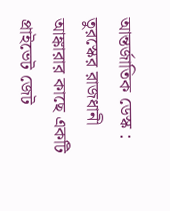আন্তর্জাতিক ডেস্ক :
তুরস্কের রাজধানী আঙ্কারার কাছে একটি প্রাইভেট জেট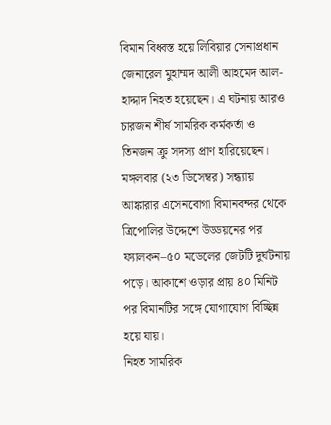বিমান বিধ্বস্ত হয়ে লিবিয়ার সেনাপ্রধান জেনারেল মুহাম্মদ আলী আহমেদ আল-হাদ্দাদ নিহত হয়েছেন। এ ঘটনায় আরও চারজন শীর্ষ সামরিক কর্মকর্তা ও তিনজন ক্রু সদস্য প্রাণ হারিয়েছেন।
মঙ্গলবার (২৩ ডিসেম্বর) সন্ধ্যায় আঙ্কারার এসেনবোগা বিমানবন্দর থেকে ত্রিপোলির উদ্দেশে উড্ডয়নের পর ফ্যালকন–৫০ মডেলের জেটটি দুর্ঘটনায় পড়ে। আকাশে ওড়ার প্রায় ৪০ মিনিট পর বিমানটির সঙ্গে যোগাযোগ বিচ্ছিন্ন হয়ে যায়।
নিহত সামরিক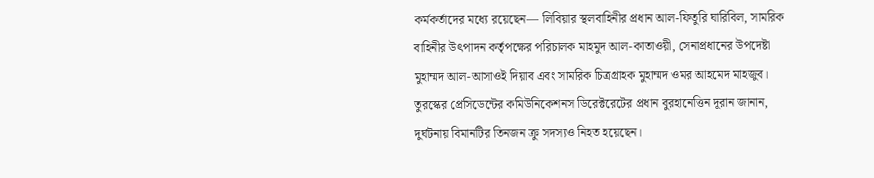কর্মকর্তাদের মধ্যে রয়েছেন— লিবিয়ার স্থলবাহিনীর প্রধান আল-ফিতুরি ঘারিবিল, সামরিক বাহিনীর উৎপাদন কর্তৃপক্ষের পরিচালক মাহমুদ আল-কাতাওয়ী, সেনাপ্রধানের উপদেষ্টা মুহাম্মদ আল-আসাওই দিয়াব এবং সামরিক চিত্রগ্রাহক মুহাম্মদ ওমর আহমেদ মাহজুব।
তুরস্কের প্রেসিডেন্টের কমিউনিকেশনস ডিরেক্টরেটের প্রধান বুরহানেত্তিন দূরান জানান, দুর্ঘটনায় বিমানটির তিনজন ক্রু সদস্যও নিহত হয়েছেন।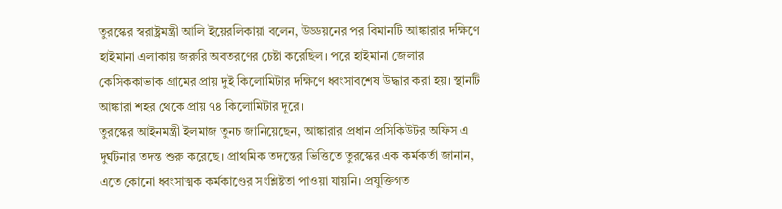তুরস্কের স্বরাষ্ট্রমন্ত্রী আলি ইয়েরলিকায়া বলেন, উড্ডয়নের পর বিমানটি আঙ্কারার দক্ষিণে হাইমানা এলাকায় জরুরি অবতরণের চেষ্টা করেছিল। পরে হাইমানা জেলার কেসিককাভাক গ্রামের প্রায় দুই কিলোমিটার দক্ষিণে ধ্বংসাবশেষ উদ্ধার করা হয়। স্থানটি আঙ্কারা শহর থেকে প্রায় ৭৪ কিলোমিটার দূরে।
তুরস্কের আইনমন্ত্রী ইলমাজ তুনচ জানিয়েছেন, আঙ্কারার প্রধান প্রসিকিউটর অফিস এ দুর্ঘটনার তদন্ত শুরু করেছে। প্রাথমিক তদন্তের ভিত্তিতে তুরস্কের এক কর্মকর্তা জানান, এতে কোনো ধ্বংসাত্মক কর্মকাণ্ডের সংশ্লিষ্টতা পাওয়া যায়নি। প্রযুক্তিগত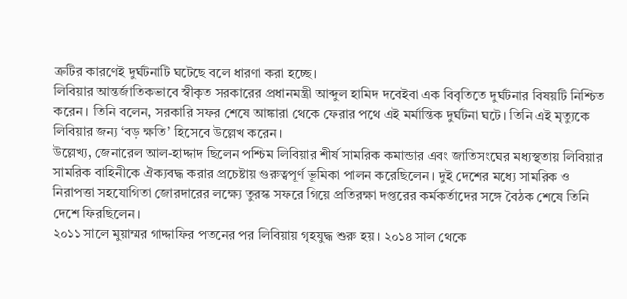ত্রুটির কারণেই দুর্ঘটনাটি ঘটেছে বলে ধারণা করা হচ্ছে।
লিবিয়ার আন্তর্জাতিকভাবে স্বীকৃত সরকারের প্রধানমন্ত্রী আব্দুল হামিদ দবেইবা এক বিবৃতিতে দুর্ঘটনার বিষয়টি নিশ্চিত করেন। তিনি বলেন, সরকারি সফর শেষে আঙ্কারা থেকে ফেরার পথে এই মর্মান্তিক দুর্ঘটনা ঘটে। তিনি এই মৃত্যুকে লিবিয়ার জন্য ‘বড় ক্ষতি’ হিসেবে উল্লেখ করেন।
উল্লেখ্য, জেনারেল আল-হাদ্দাদ ছিলেন পশ্চিম লিবিয়ার শীর্ষ সামরিক কমান্ডার এবং জাতিসংঘের মধ্যস্থতায় লিবিয়ার সামরিক বাহিনীকে ঐক্যবদ্ধ করার প্রচেষ্টায় গুরুত্বপূর্ণ ভূমিকা পালন করেছিলেন। দুই দেশের মধ্যে সামরিক ও নিরাপত্তা সহযোগিতা জোরদারের লক্ষ্যে তুরস্ক সফরে গিয়ে প্রতিরক্ষা দপ্তরের কর্মকর্তাদের সঙ্গে বৈঠক শেষে তিনি দেশে ফিরছিলেন।
২০১১ সালে মুয়াম্মর গাদ্দাফির পতনের পর লিবিয়ায় গৃহযুদ্ধ শুরু হয়। ২০১৪ সাল থেকে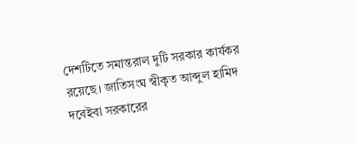দেশটিতে সমান্তরাল দুটি সরকার কার্যকর রয়েছে। জাতিসংঘ স্বীকৃত আব্দুল হামিদ দবেইবা সরকারের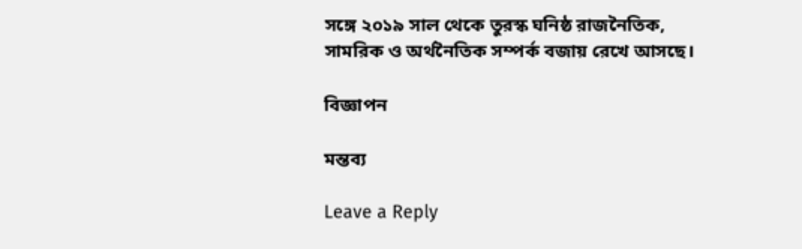সঙ্গে ২০১৯ সাল থেকে তুরস্ক ঘনিষ্ঠ রাজনৈতিক, সামরিক ও অর্থনৈতিক সম্পর্ক বজায় রেখে আসছে।

বিজ্ঞাপন

মন্তব্য

Leave a Reply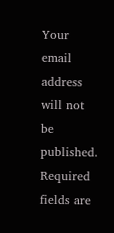Your email address will not be published. Required fields are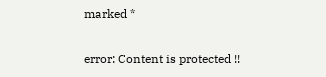marked *

error: Content is protected !!